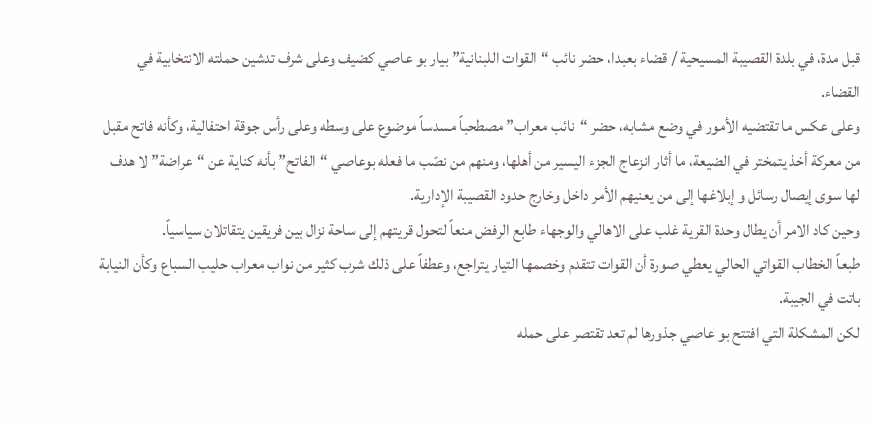قبل مدة، في بلدة القصيبة المسيحية / قضاء بعبدا، حضر نائب “القوات اللبنانية” بيار بو عاصي كضيف وعلى شرف تدشين حملته الانتخابية في القضاء.
وعلى عكس ما تقتضيه الأمور في وضع مشابه، حضر “نائب معراب” مصطحباً مسدساً موضوع على وسطه وعلى رأس جوقة احتفالية، وكأنه فاتح مقبل من معركة أخذ يتمختر في الضيعة، ما أثار انزعاج الجزء اليسير من أهلها، ومنهم من نصّب ما فعله بوعاصي “الفاتح” بأنه كناية عن “عراضة” لا هدف لها سوى إيصال رسائل و إبلاغها إلى من يعنيهم الأمر داخل وخارج حدود القصيبة الإدارية.
وحين كاد الامر أن يطال وحدة القرية غلب على الاهالي والوجهاء طابع الرفض منعاً لتحول قريتهم إلى ساحة نزال بين فريقين يتقاتلان سياسياً.
طبعاً الخطاب القواتي الحالي يعطي صورة أن القوات تتقدم وخصمها التيار يتراجع، وعطفاً على ذلك شرب كثير من نواب معراب حليب السباع وكأن النيابة باتت في الجيبة.
لكن المشكلة التي افتتح بو عاصي جذورها لم تعد تقتصر على حمله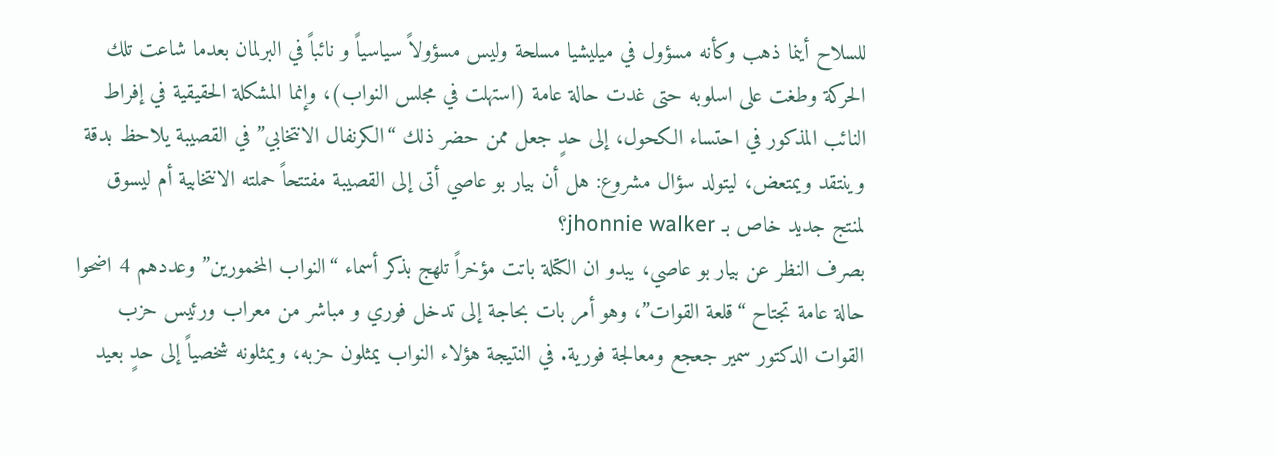للسلاح أينما ذهب وكأنه مسؤول في ميليشيا مسلحة وليس مسؤولاً سياسياً و نائباً في البرلمان بعدما شاعت تلك الحركة وطغت على اسلوبه حتى غدت حالة عامة (استهلت في مجلس النواب)، وإنما المشكلة الحقيقية في إفراط النائب المذكور في احتساء الكحول، إلى حدٍ جعل ممن حضر ذلك “الكرنفال الانتخابي” في القصيبة يلاحظ بدقة وينتقد ويمتعض، ليتولد سؤال مشروع: هل أن بيار بو عاصي أتى إلى القصيبة مفتتحاً حملته الانتخابية أم ليسوق لمنتج جديد خاص بـ jhonnie walker؟
بصرف النظر عن بيار بو عاصي، يبدو ان الكتلة باتت مؤخراً تلهج بذكر أسماء “النواب المخمورين” وعددهم 4 اضحوا حالة عامة تجتاح “قلعة القوات”، وهو أمر بات بحاجة إلى تدخل فوري و مباشر من معراب ورئيس حزب القوات الدكتور سمير جعجع ومعالجة فورية. في النتيجة هؤلاء النواب يمثلون حزبه، ويمثلونه شخصياً إلى حدٍ بعيد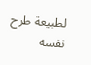لطبيعة طرح نفسه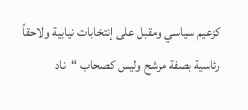كزعيم سياسي ومقبل على إنتخابات نيابية ولاحقاً رئاسية بصفة مرشح وليس كصحاب “ناد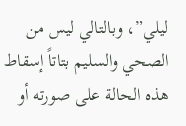ليلي”، وبالتالي ليس من الصحي والسليم بتاتاً إسقاط هذه الحالة على صورته أو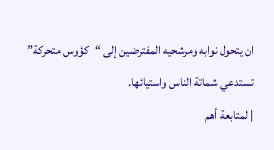ان يتحول نوابه ومرشحيه المفترضين إلى “كؤوس متحركة” تستدعي شماتة الناس واستيائها.
| لمتابعة أهم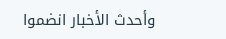وأحدث الأخبار انضموا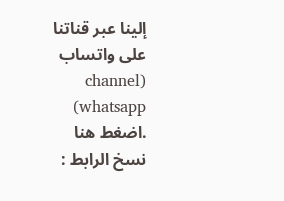إلينا عبر قناتنا على واتساب (channel whatsapp) .اضغط هنا
نسخ الرابط :